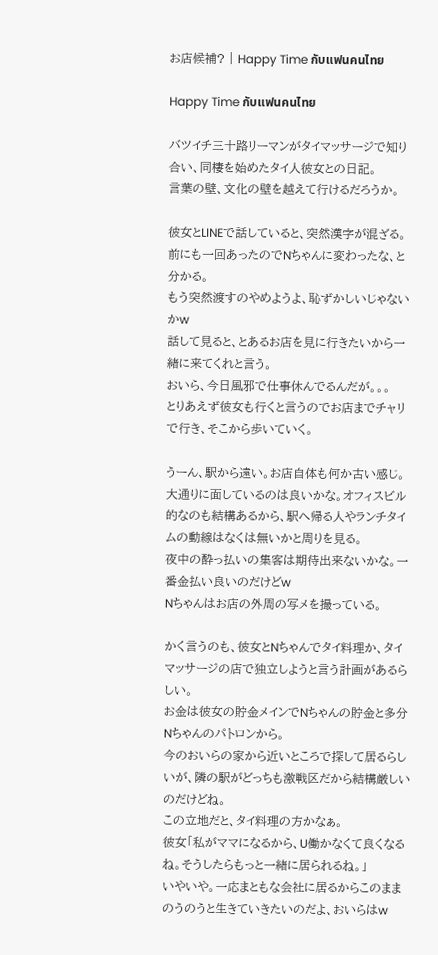お店候補? | Happy Time กับแฟนคนไทย

Happy Time กับแฟนคนไทย

バツイチ三十路リーマンがタイマッサージで知り合い、同棲を始めたタイ人彼女との日記。
言葉の壁、文化の壁を越えて行けるだろうか。

彼女とLINEで話していると、突然漢字が混ざる。
前にも一回あったのでNちゃんに変わったな、と分かる。
もう突然渡すのやめようよ、恥ずかしいじゃないかw
話して見ると、とあるお店を見に行きたいから一緒に来てくれと言う。
おいら、今日風邪で仕事休んでるんだが。。。
とりあえず彼女も行くと言うのでお店までチャリで行き、そこから歩いていく。

うーん、駅から遠い。お店自体も何か古い感じ。大通りに面しているのは良いかな。オフィスビル的なのも結構あるから、駅へ帰る人やランチタイムの動線はなくは無いかと周りを見る。
夜中の酔っ払いの集客は期待出来ないかな。一番金払い良いのだけどw
Nちゃんはお店の外周の写メを撮っている。

かく言うのも、彼女とNちゃんでタイ料理か、タイマッサージの店で独立しようと言う計画があるらしい。
お金は彼女の貯金メインでNちゃんの貯金と多分Nちゃんのパトロンから。
今のおいらの家から近いところで探して居るらしいが、隣の駅がどっちも激戦区だから結構厳しいのだけどね。
この立地だと、タイ料理の方かなぁ。
彼女「私がママになるから、U働かなくて良くなるね。そうしたらもっと一緒に居られるね。」
いやいや。一応まともな会社に居るからこのままのうのうと生きていきたいのだよ、おいらはw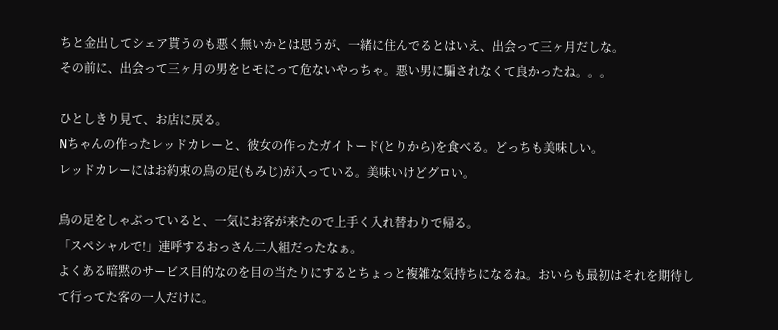ちと金出してシェア貰うのも悪く無いかとは思うが、一緒に住んでるとはいえ、出会って三ヶ月だしな。
その前に、出会って三ヶ月の男をヒモにって危ないやっちゃ。悪い男に騙されなくて良かったね。。。

ひとしきり見て、お店に戻る。
Nちゃんの作ったレッドカレーと、彼女の作ったガイトード(とりから)を食べる。どっちも美味しい。
レッドカレーにはお約束の鳥の足(もみじ)が入っている。美味いけどグロい。

鳥の足をしゃぶっていると、一気にお客が来たので上手く入れ替わりで帰る。
「スペシャルで!」連呼するおっさん二人組だったなぁ。
よくある暗黙のサービス目的なのを目の当たりにするとちょっと複雑な気持ちになるね。おいらも最初はそれを期待して行ってた客の一人だけに。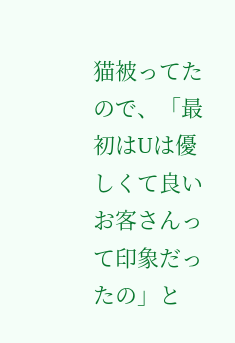猫被ってたので、「最初はUは優しくて良いお客さんって印象だったの」と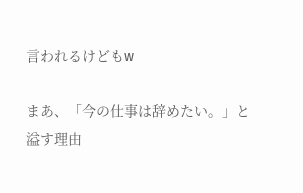言われるけどもw

まあ、「今の仕事は辞めたい。」と溢す理由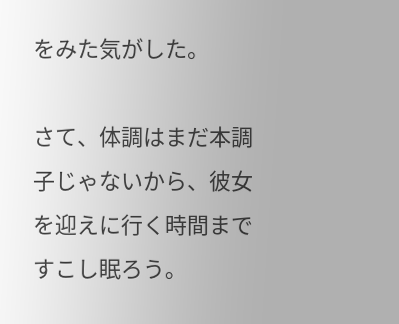をみた気がした。

さて、体調はまだ本調子じゃないから、彼女を迎えに行く時間まですこし眠ろう。